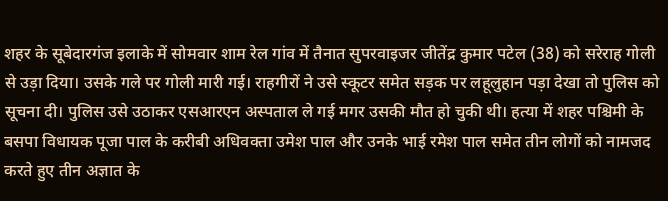शहर के सूबेदारगंज इलाके में सोमवार शाम रेल गांव में तैनात सुपरवाइजर जीतेंद्र कुमार पटेल (38) को सरेराह गोली से उड़ा दिया। उसके गले पर गोली मारी गई। राहगीरों ने उसे स्कूटर समेत सड़क पर लहूलुहान पड़ा देखा तो पुलिस को सूचना दी। पुलिस उसे उठाकर एसआरएन अस्पताल ले गई मगर उसकी मौत हो चुकी थी। हत्या में शहर पश्चिमी के बसपा विधायक पूजा पाल के करीबी अधिवक्ता उमेश पाल और उनके भाई रमेश पाल समेत तीन लोगों को नामजद करते हुए तीन अज्ञात के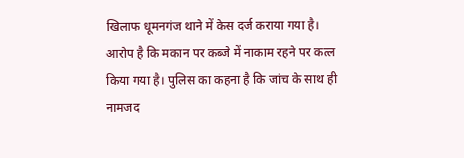खिलाफ धूमनगंज थाने में केस दर्ज कराया गया है। आरोप है कि मकान पर कब्जे में नाकाम रहने पर कत्ल किया गया है। पुलिस का कहना है कि जांच के साथ ही नामजद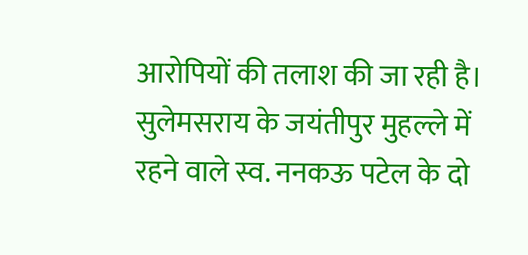आरोपियों की तलाश की जा रही है।
सुलेमसराय के जयंतीपुर मुहल्ले में रहने वाले स्व. ननकऊ पटेल के दो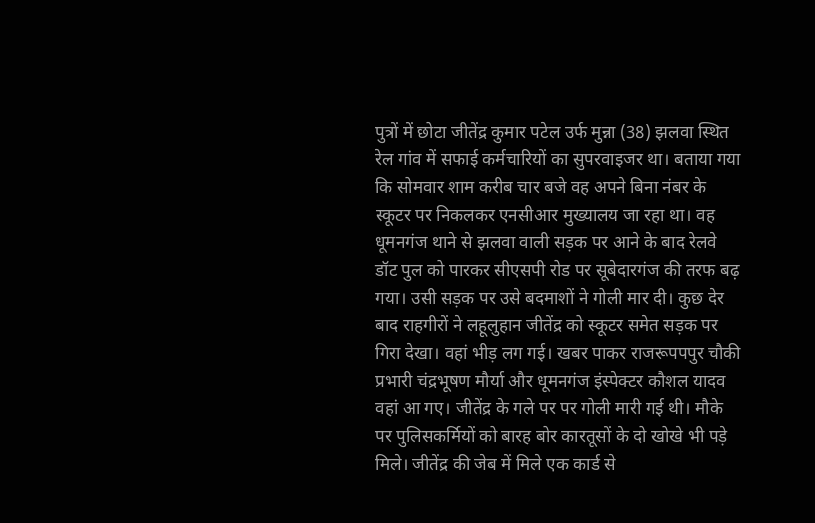पुत्रों में छोटा जीतेंद्र कुमार पटेल उर्फ मुन्ना (38) झलवा स्थित रेल गांव में सफाई कर्मचारियों का सुपरवाइजर था। बताया गया कि सोमवार शाम करीब चार बजे वह अपने बिना नंबर के स्कूटर पर निकलकर एनसीआर मुख्यालय जा रहा था। वह धूमनगंज थाने से झलवा वाली सड़क पर आने के बाद रेलवे डॉट पुल को पारकर सीएसपी रोड पर सूबेदारगंज की तरफ बढ़ गया। उसी सड़क पर उसे बदमाशों ने गोली मार दी। कुछ देर बाद राहगीरों ने लहूलुहान जीतेंद्र को स्कूटर समेत सड़क पर गिरा देखा। वहां भीड़ लग गई। खबर पाकर राजरूपपपुर चौकी प्रभारी चंद्रभूषण मौर्या और धूमनगंज इंस्पेक्टर कौशल यादव वहां आ गए। जीतेंद्र के गले पर पर गोली मारी गई थी। मौके पर पुलिसकर्मियों को बारह बोर कारतूसों के दो खोखे भी पड़े मिले। जीतेंद्र की जेब में मिले एक कार्ड से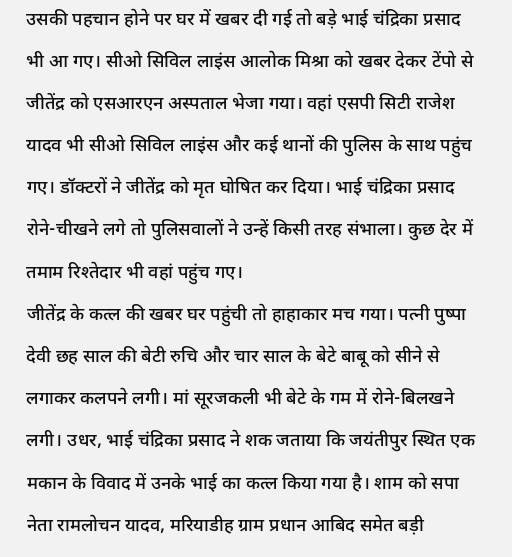उसकी पहचान होने पर घर में खबर दी गई तो बड़े भाई चंद्रिका प्रसाद भी आ गए। सीओ सिविल लाइंस आलोक मिश्रा को खबर देकर टेंपो से जीतेंद्र को एसआरएन अस्पताल भेजा गया। वहां एसपी सिटी राजेश यादव भी सीओ सिविल लाइंस और कई थानों की पुलिस के साथ पहुंच गए। डॉक्टरों ने जीतेंद्र को मृत घोषित कर दिया। भाई चंद्रिका प्रसाद रोने-चीखने लगे तो पुलिसवालों ने उन्हें किसी तरह संभाला। कुछ देर में तमाम रिश्तेदार भी वहां पहुंच गए।
जीतेंद्र के कत्ल की खबर घर पहुंची तो हाहाकार मच गया। पत्नी पुष्पा देवी छह साल की बेटी रुचि और चार साल के बेटे बाबू को सीने से लगाकर कलपने लगी। मां सूरजकली भी बेटे के गम में रोने-बिलखने लगी। उधर, भाई चंद्रिका प्रसाद ने शक जताया कि जयंतीपुर स्थित एक मकान के विवाद में उनके भाई का कत्ल किया गया है। शाम को सपा नेता रामलोचन यादव, मरियाडीह ग्राम प्रधान आबिद समेत बड़ी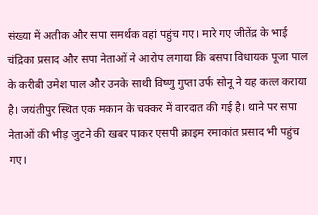संख्या में अतीक और सपा समर्थक वहां पहुंच गए। मारे गए जीतेंद्र के भाई चंद्रिका प्रसाद और सपा नेताओं ने आरोप लगाया कि बसपा विधायक पूजा पाल के करीबी उमेश पाल और उनके साथी विष्णु गुप्ता उर्फ सोनू ने यह कत्ल कराया है। जयंतीपुर स्थित एक मकान के चक्कर में वारदात की गई है। थाने पर सपा नेताओं की भीड़ जुटने की खबर पाकर एसपी क्राइम रमाकांत प्रसाद भी पहुंच गए।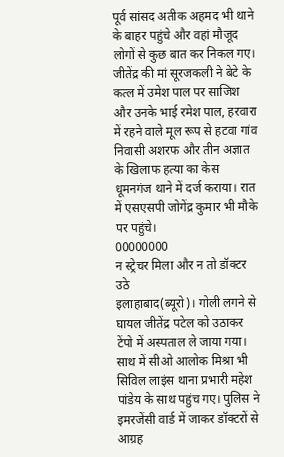पूर्व सांसद अतीक अहमद भी थाने के बाहर पहुंचे और वहां मौजूद लोगों से कुछ बात कर निकल गए। जीतेंद्र की मां सूरजकली ने बेटे के कत्ल में उमेश पाल पर साजिश और उनके भाई रमेश पाल, हरवारा में रहने वाले मूल रूप से हटवा गांव निवासी अशरफ और तीन अज्ञात के खिलाफ हत्या का केस धूमनगंज थाने में दर्ज कराया। रात में एसएसपी जोगेंद्र कुमार भी मौके पर पहुंचे।
00000000
न स्ट्रेचर मिला और न तो डॉक्टर उठे
इलाहाबाद(ब्यूरो)। गोली लगने से घायल जीतेंद्र पटेल को उठाकर टेंपो में अस्पताल ले जाया गया। साथ में सीओ आलोक मिश्रा भी सिविल लाइंस थाना प्रभारी महेश पांडेय के साथ पहुंच गए। पुलिस ने इमरजेंसी वार्ड में जाकर डॉक्टरों से आग्रह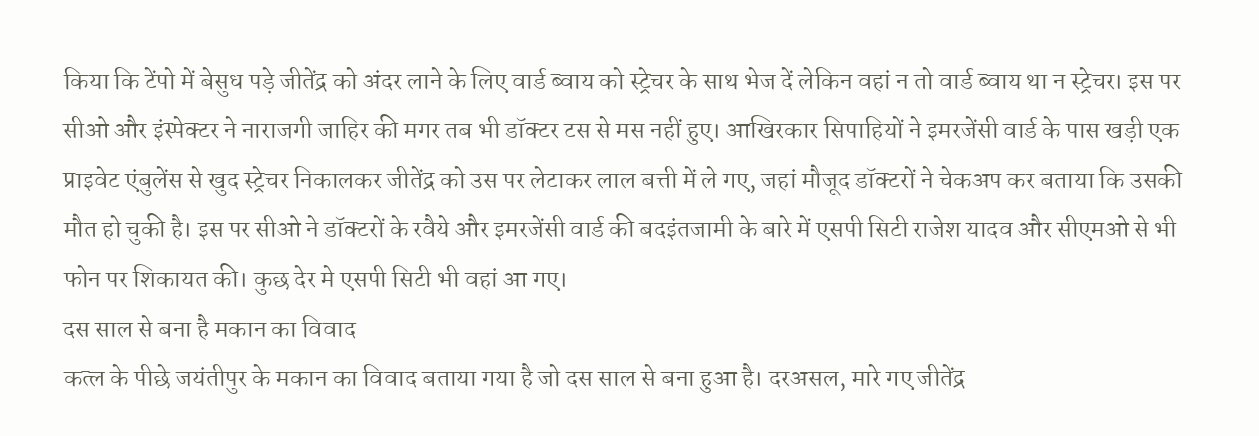किया कि टेंपो में बेसुध पड़े जीतेंद्र को अंदर लाने के लिए वार्ड ब्वाय को स्ट्रेचर के साथ भेज दें लेकिन वहां न तो वार्ड ब्वाय था न स्ट्रेचर। इस पर सीओ और इंस्पेक्टर ने नाराजगी जाहिर की मगर तब भी डॉक्टर टस से मस नहीं हुए। आखिरकार सिपाहियों ने इमरजेंसी वार्ड के पास खड़ी एक प्राइवेट एंबुलेंस से खुद स्ट्रेचर निकालकर जीतेंद्र को उस पर लेटाकर लाल बत्ती में ले गए, जहां मौजूद डॉक्टरों ने चेकअप कर बताया कि उसकी मौत हो चुकी है। इस पर सीओ ने डॉक्टरों के रवैये और इमरजेंसी वार्ड की बदइंतजामी के बारे में एसपी सिटी राजेश यादव और सीएमओ से भी फोन पर शिकायत की। कुछ देर मे एसपी सिटी भी वहां आ गए।
दस साल से बना है मकान का विवाद
कत्ल के पीछे जयंतीपुर के मकान का विवाद बताया गया है जो दस साल से बना हुआ है। दरअसल, मारे गए जीतेंद्र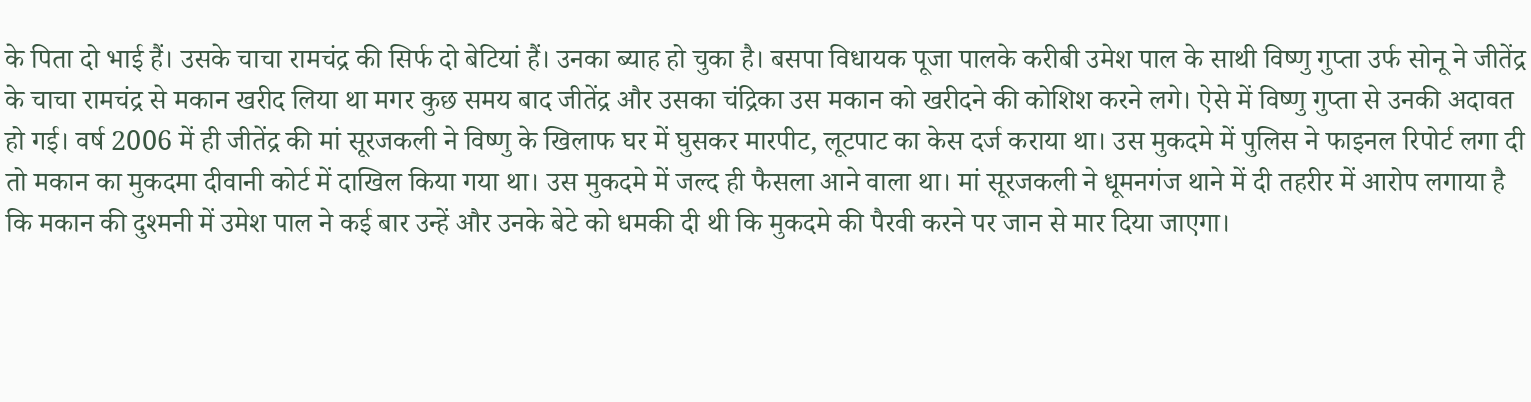के पिता दो भाई हैं। उसके चाचा रामचंद्र की सिर्फ दो बेटियां हैं। उनका ब्याह हो चुका है। बसपा विधायक पूजा पालके करीबी उमेश पाल के साथी विष्णु गुप्ता उर्फ सोनू ने जीतेंद्र के चाचा रामचंद्र से मकान खरीद लिया था मगर कुछ समय बाद जीतेंद्र और उसका चंद्रिका उस मकान को खरीदने की कोशिश करने लगे। ऐसे में विष्णु गुप्ता से उनकी अदावत हो गई। वर्ष 2006 में ही जीतेंद्र की मां सूरजकली ने विष्णु के खिलाफ घर में घुसकर मारपीट, लूटपाट का केस दर्ज कराया था। उस मुकदमे में पुलिस ने फाइनल रिपोर्ट लगा दी तो मकान का मुकदमा दीवानी कोर्ट में दाखिल किया गया था। उस मुकदमे में जल्द ही फैसला आने वाला था। मां सूरजकली ने धूमनगंज थाने में दी तहरीर में आरोप लगाया है कि मकान की दुश्मनी में उमेश पाल ने कई बार उन्हें और उनके बेटे को धमकी दी थी कि मुकदमे की पैरवी करने पर जान से मार दिया जाएगा।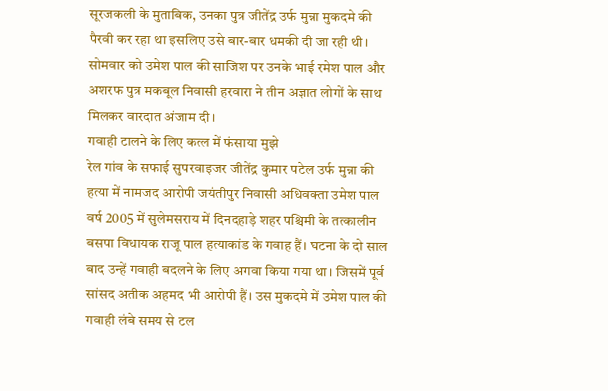सूरजकली के मुताबिक, उनका पुत्र जीतेंद्र उर्फ मुन्ना मुकदमे की पैरवी कर रहा था इसलिए उसे बार-बार धमकी दी जा रही थी। सोमवार को उमेश पाल की साजिश पर उनके भाई रमेश पाल और अशरफ पुत्र मकबूल निवासी हरवारा ने तीन अज्ञात लोगों के साथ मिलकर वारदात अंजाम दी।
गवाही टालने के लिए कत्ल में फंसाया मुझे
रेल गांव के सफाई सुपरवाइजर जीतेंद्र कुमार पटेल उर्फ मुन्ना की हत्या में नामजद आरोपी जयंतीपुर निवासी अधिवक्ता उमेश पाल वर्ष 2005 में सुलेमसराय में दिनदहाड़े शहर पश्चिमी के तत्कालीन बसपा विधायक राजू पाल हत्याकांड के गवाह हैं। घटना के दो साल बाद उन्हें गवाही बदलने के लिए अगवा किया गया था। जिसमें पूर्व सांसद अतीक अहमद भी आरोपी हैं। उस मुकदमे में उमेश पाल की गवाही लंबे समय से टल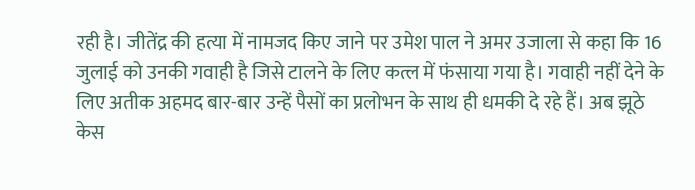रही है। जीतेंद्र की हत्या में नामजद किए जाने पर उमेश पाल ने अमर उजाला से कहा कि 16 जुलाई को उनकी गवाही है जिसे टालने के लिए कत्ल में फंसाया गया है। गवाही नहीं देने के लिए अतीक अहमद बार-बार उन्हें पैसों का प्रलोभन के साथ ही धमकी दे रहे हैं। अब झूठे केस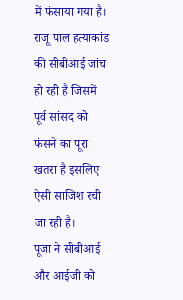में फंसाया गया है। राजू पाल हत्याकांड की सीबीआई जांच हो रही है जिसमें पूर्व सांसद को फंसने का पूरा खतरा है इसलिए ऐसी साजिश रची जा रही है।
पूजा ने सीबीआई और आईजी को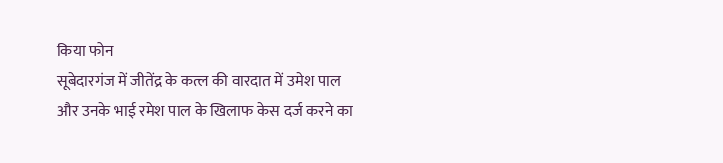किया फोन
सूबेदारगंज में जीतेंद्र के कत्ल की वारदात में उमेश पाल और उनके भाई रमेश पाल के खिलाफ केस दर्ज करने का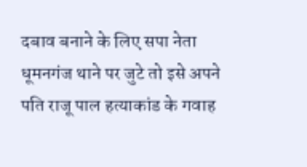दबाव बनाने के लिए सपा नेता धूमनगंज थाने पर जुटे तो इसे अपने पति राजू पाल हत्याकांड के गवाह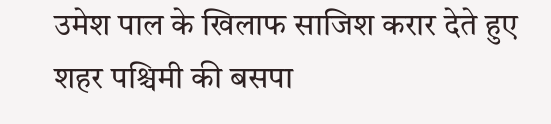उमेश पाल के खिलाफ साजिश करार देते हुए शहर पश्चिमी की बसपा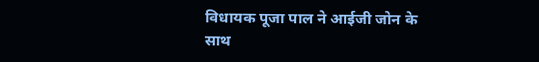विधायक पूजा पाल ने आईजी जोन के साथ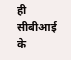ही सीबीआई के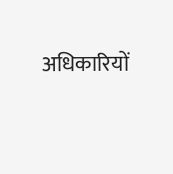अधिकारियों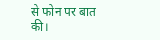से फोन पर बात की।